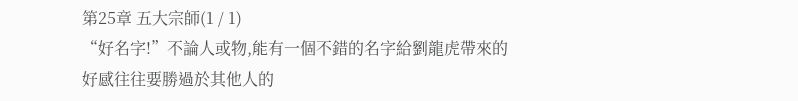第25章 五大宗師(1 / 1)
“好名字!”不論人或物,能有一個不錯的名字給劉龍虎帶來的好感往往要勝過於其他人的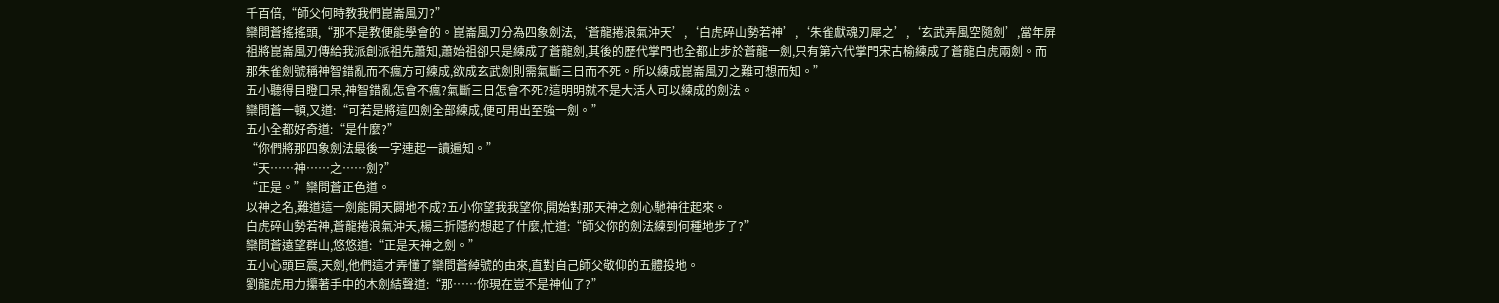千百倍,“師父何時教我們崑崙風刃?”
欒問蒼搖搖頭,“那不是教便能學會的。崑崙風刃分為四象劍法,‘蒼龍捲浪氣沖天’,‘白虎碎山勢若神’,‘朱雀獻魂刃犀之’,‘玄武弄風空隨劍’,當年屏祖將崑崙風刃傳給我派創派祖先蕭知,蕭始祖卻只是練成了蒼龍劍,其後的歷代掌門也全都止步於蒼龍一劍,只有第六代掌門宋古榆練成了蒼龍白虎兩劍。而那朱雀劍號稱神智錯亂而不瘋方可練成,欲成玄武劍則需氣斷三日而不死。所以練成崑崙風刃之難可想而知。”
五小聽得目瞪口呆,神智錯亂怎會不瘋?氣斷三日怎會不死?這明明就不是大活人可以練成的劍法。
欒問蒼一頓,又道:“可若是將這四劍全部練成,便可用出至強一劍。”
五小全都好奇道:“是什麼?”
“你們將那四象劍法最後一字連起一讀遍知。”
“天……神……之……劍?”
“正是。”欒問蒼正色道。
以神之名,難道這一劍能開天闢地不成?五小你望我我望你,開始對那天神之劍心馳神往起來。
白虎碎山勢若神,蒼龍捲浪氣沖天,楊三折隱約想起了什麼,忙道:“師父你的劍法練到何種地步了?”
欒問蒼遠望群山,悠悠道:“正是天神之劍。”
五小心頭巨震,天劍,他們這才弄懂了欒問蒼綽號的由來,直對自己師父敬仰的五體投地。
劉龍虎用力攥著手中的木劍結聲道:“那……你現在豈不是神仙了?”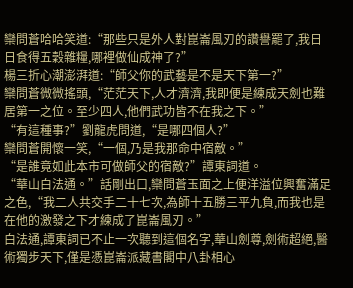欒問蒼哈哈笑道:“那些只是外人對崑崙風刃的讚譽罷了,我日日食得五穀雜糧,哪裡做仙成神了?”
楊三折心潮澎湃道:“師父你的武藝是不是天下第一?”
欒問蒼微微搖頭,“茫茫天下,人才濟濟,我即便是練成天劍也難居第一之位。至少四人,他們武功皆不在我之下。”
“有這種事?”劉龍虎問道,“是哪四個人?”
欒問蒼開懷一笑,“一個,乃是我那命中宿敵。”
“是誰竟如此本市可做師父的宿敵?”譚東詞道。
“華山白法通。”話剛出口,欒問蒼玉面之上便洋溢位興奮滿足之色,“我二人共交手二十七次,為師十五勝三平九負,而我也是在他的激發之下才練成了崑崙風刃。”
白法通,譚東詞已不止一次聽到這個名字,華山劍尊,劍術超絕,醫術獨步天下,僅是憑崑崙派藏書閣中八卦相心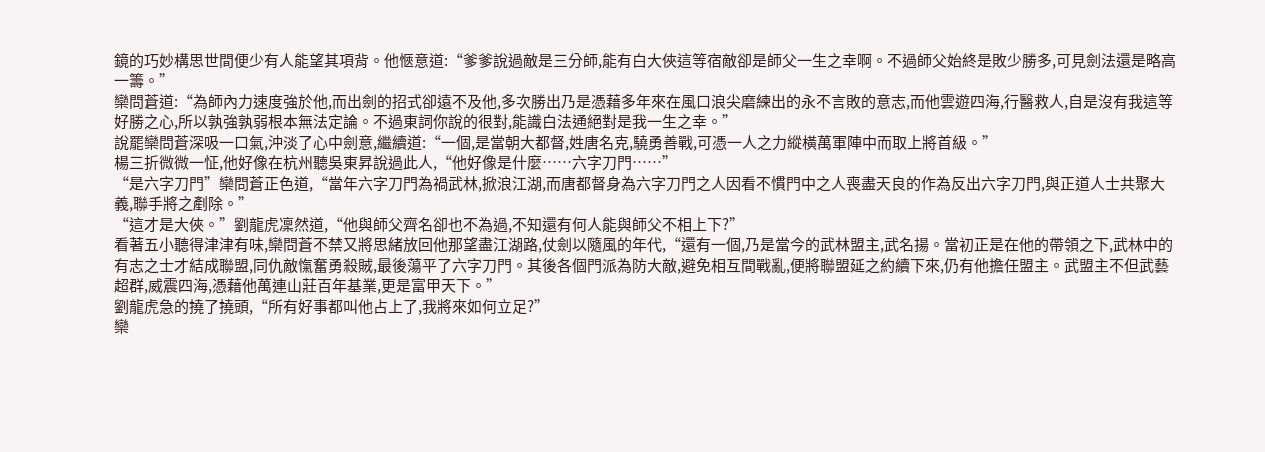鏡的巧妙構思世間便少有人能望其項背。他愜意道:“爹爹說過敵是三分師,能有白大俠這等宿敵卻是師父一生之幸啊。不過師父始終是敗少勝多,可見劍法還是略高一籌。”
欒問蒼道:“為師內力速度強於他,而出劍的招式卻遠不及他,多次勝出乃是憑藉多年來在風口浪尖磨練出的永不言敗的意志,而他雲遊四海,行醫救人,自是沒有我這等好勝之心,所以孰強孰弱根本無法定論。不過東詞你說的很對,能識白法通絕對是我一生之幸。”
說罷欒問蒼深吸一口氣,沖淡了心中劍意,繼續道:“一個,是當朝大都督,姓唐名克,驍勇善戰,可憑一人之力縱橫萬軍陣中而取上將首級。”
楊三折微微一怔,他好像在杭州聽吳東昇說過此人,“他好像是什麼……六字刀門……”
“是六字刀門”欒問蒼正色道,“當年六字刀門為禍武林,掀浪江湖,而唐都督身為六字刀門之人因看不慣門中之人喪盡天良的作為反出六字刀門,與正道人士共聚大義,聯手將之剷除。”
“這才是大俠。”劉龍虎凜然道,“他與師父齊名卻也不為過,不知還有何人能與師父不相上下?”
看著五小聽得津津有味,欒問蒼不禁又將思緒放回他那望盡江湖路,仗劍以隨風的年代,“還有一個,乃是當今的武林盟主,武名揚。當初正是在他的帶領之下,武林中的有志之士才結成聯盟,同仇敵愾奮勇殺賊,最後蕩平了六字刀門。其後各個門派為防大敵,避免相互間戰亂,便將聯盟延之約續下來,仍有他擔任盟主。武盟主不但武藝超群,威震四海,憑藉他萬連山莊百年基業,更是富甲天下。”
劉龍虎急的撓了撓頭,“所有好事都叫他占上了,我將來如何立足?”
欒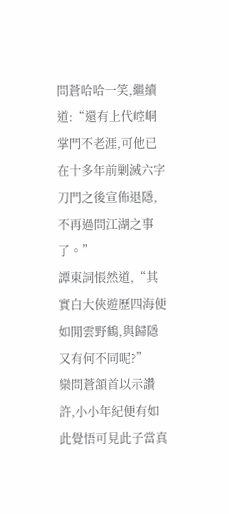問蒼哈哈一笑,繼續道:“還有上代崆峒掌門不老涯,可他已在十多年前剿滅六字刀門之後宣佈退隱,不再過問江湖之事了。”
譚東詞悵然道,“其實白大俠遊歷四海便如閒雲野鶴,與歸隱又有何不同呢?”
欒問蒼頷首以示讚許,小小年紀便有如此覺悟可見此子當真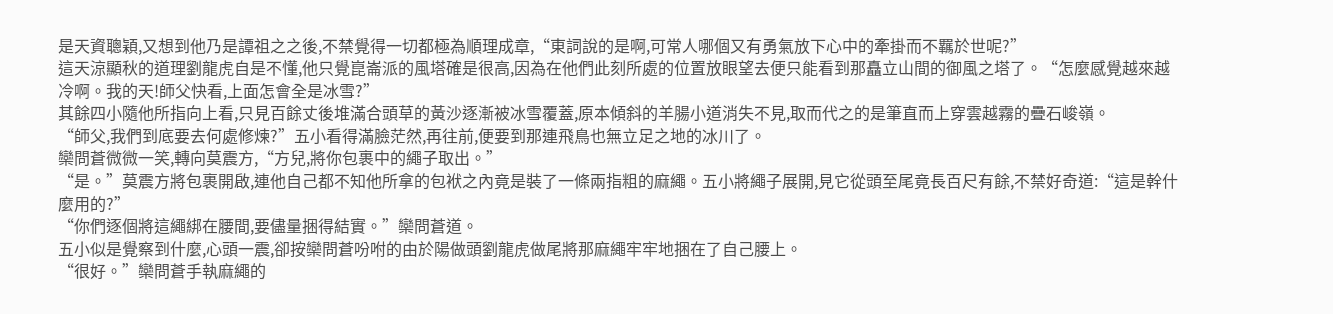是天資聰穎,又想到他乃是譚祖之之後,不禁覺得一切都極為順理成章,“東詞說的是啊,可常人哪個又有勇氣放下心中的牽掛而不羈於世呢?”
這天涼顯秋的道理劉龍虎自是不懂,他只覺崑崙派的風塔確是很高,因為在他們此刻所處的位置放眼望去便只能看到那矗立山間的御風之塔了。“怎麼感覺越來越冷啊。我的天!師父快看,上面怎會全是冰雪?”
其餘四小隨他所指向上看,只見百餘丈後堆滿合頭草的黃沙逐漸被冰雪覆蓋,原本傾斜的羊腸小道消失不見,取而代之的是筆直而上穿雲越霧的疊石峻嶺。
“師父,我們到底要去何處修煉?”五小看得滿臉茫然,再往前,便要到那連飛鳥也無立足之地的冰川了。
欒問蒼微微一笑,轉向莫震方,“方兒,將你包裹中的繩子取出。”
“是。”莫震方將包裹開啟,連他自己都不知他所拿的包袱之內竟是裝了一條兩指粗的麻繩。五小將繩子展開,見它從頭至尾竟長百尺有餘,不禁好奇道:“這是幹什麼用的?”
“你們逐個將這繩綁在腰間,要儘量捆得結實。”欒問蒼道。
五小似是覺察到什麼,心頭一震,卻按欒問蒼吩咐的由於陽做頭劉龍虎做尾將那麻繩牢牢地捆在了自己腰上。
“很好。”欒問蒼手執麻繩的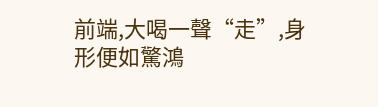前端,大喝一聲“走”,身形便如驚鴻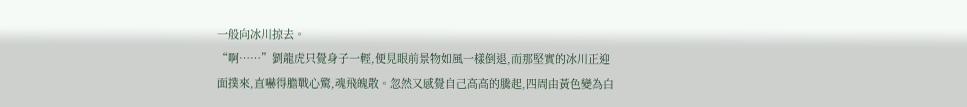一般向冰川掠去。
“啊……”劉龍虎只覺身子一輕,便見眼前景物如風一樣倒退,而那堅實的冰川正迎面撲來,直嚇得膽戰心驚,魂飛魄散。忽然又感覺自己高高的騰起,四周由黃色變為白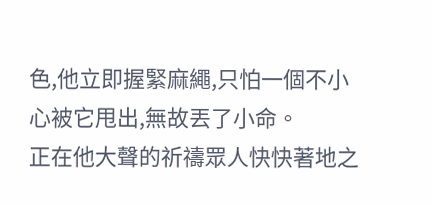色,他立即握緊麻繩,只怕一個不小心被它甩出,無故丟了小命。
正在他大聲的祈禱眾人快快著地之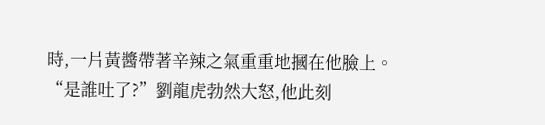時,一片黃醬帶著辛辣之氣重重地摑在他臉上。
“是誰吐了?”劉龍虎勃然大怒,他此刻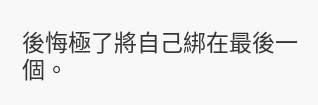後悔極了將自己綁在最後一個。